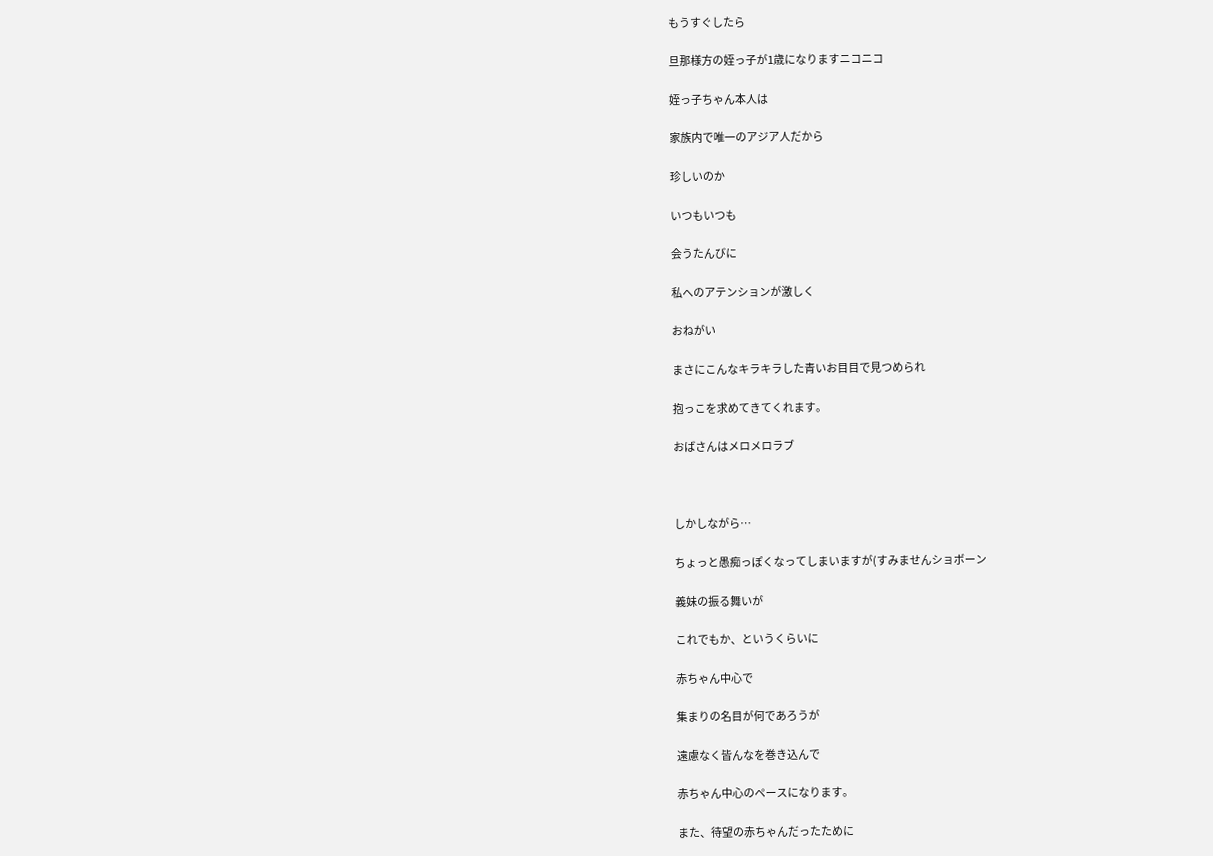もうすぐしたら

旦那様方の姪っ子が1歳になりますニコニコ

姪っ子ちゃん本人は

家族内で唯一のアジア人だから

珍しいのか

いつもいつも

会うたんびに

私へのアテンションが激しく

おねがい

まさにこんなキラキラした青いお目目で見つめられ

抱っこを求めてきてくれます。

おばさんはメロメロラブ



しかしながら…

ちょっと愚痴っぽくなってしまいますが(すみませんショボーン

義妹の振る舞いが

これでもか、というくらいに

赤ちゃん中心で

集まりの名目が何であろうが

遠慮なく皆んなを巻き込んで

赤ちゃん中心のペースになります。

また、待望の赤ちゃんだったために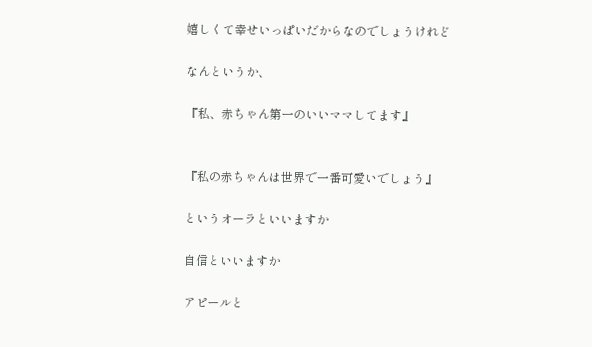嬉しくて幸せいっぱいだからなのでしょうけれど

なんというか、

『私、赤ちゃん第一のいいママしてます』


『私の赤ちゃんは世界で一番可愛いでしょう』

というオーラといいますか

自信といいますか

アピールと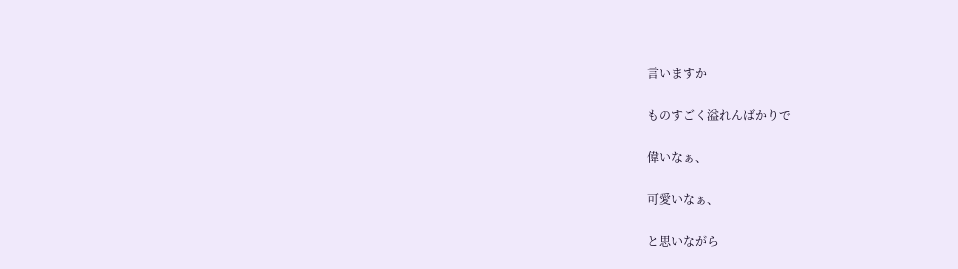言いますか

ものすごく溢れんばかりで

偉いなぁ、

可愛いなぁ、

と思いながら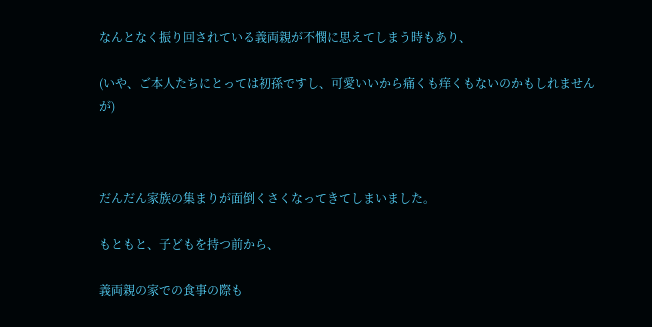なんとなく振り回されている義両親が不憫に思えてしまう時もあり、

(いや、ご本人たちにとっては初孫ですし、可愛いいから痛くも痒くもないのかもしれませんが)



だんだん家族の集まりが面倒くさくなってきてしまいました。

もともと、子どもを持つ前から、

義両親の家での食事の際も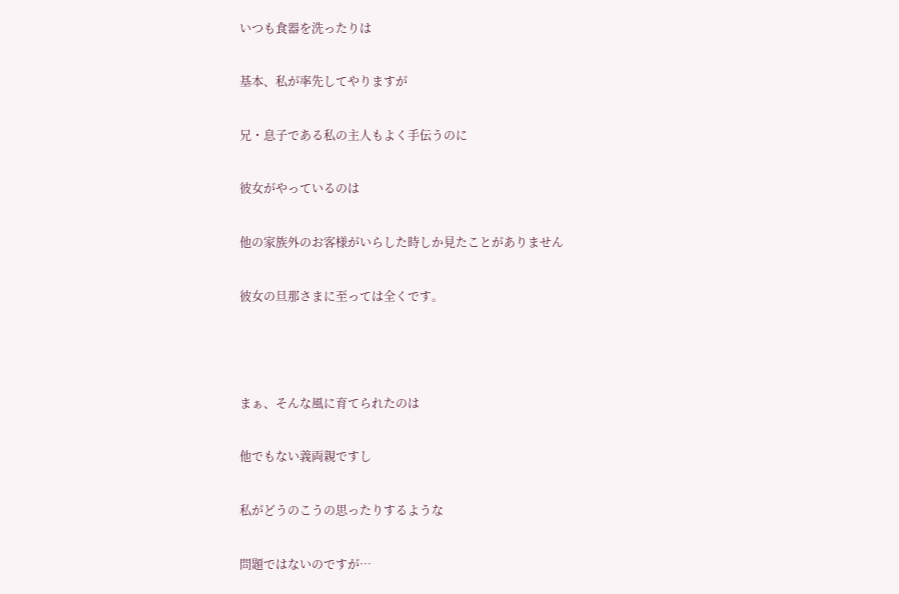いつも食器を洗ったりは

基本、私が率先してやりますが

兄・息子である私の主人もよく手伝うのに

彼女がやっているのは

他の家族外のお客様がいらした時しか見たことがありません

彼女の旦那さまに至っては全くです。



まぁ、そんな風に育てられたのは

他でもない義両親ですし

私がどうのこうの思ったりするような

問題ではないのですが…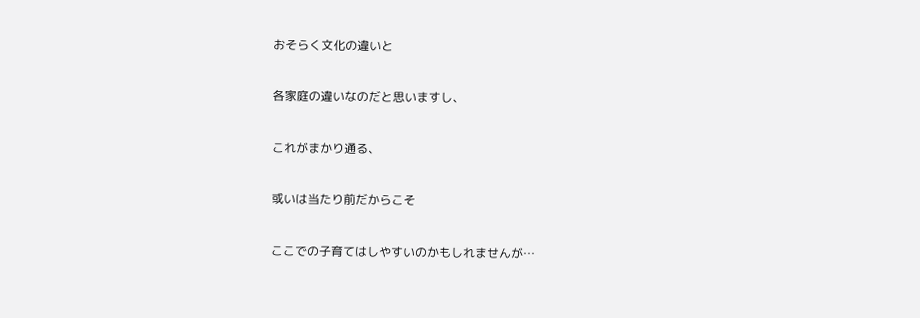おそらく文化の違いと

各家庭の違いなのだと思いますし、

これがまかり通る、

或いは当たり前だからこそ

ここでの子育てはしやすいのかもしれませんが…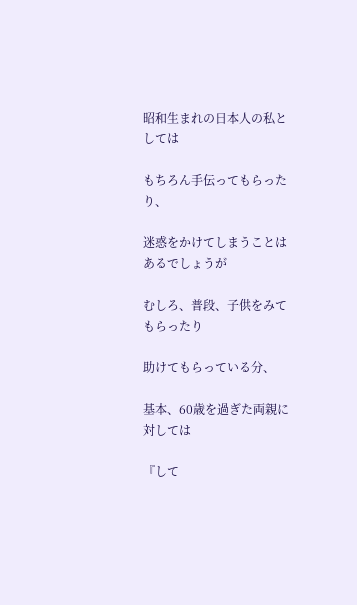昭和生まれの日本人の私としては

もちろん手伝ってもらったり、

迷惑をかけてしまうことはあるでしょうが

むしろ、普段、子供をみてもらったり

助けてもらっている分、

基本、60歳を過ぎた両親に対しては

『して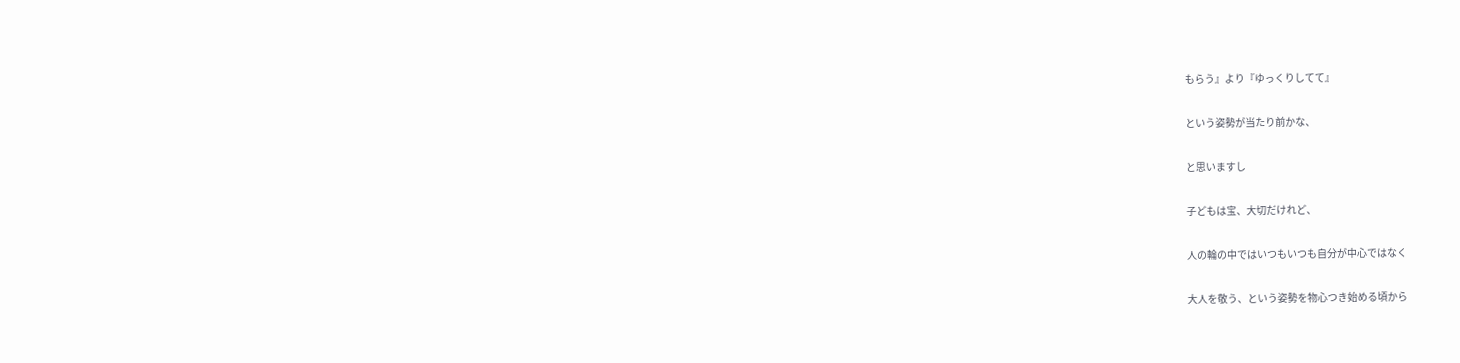もらう』より『ゆっくりしてて』

という姿勢が当たり前かな、

と思いますし

子どもは宝、大切だけれど、

人の輪の中ではいつもいつも自分が中心ではなく

大人を敬う、という姿勢を物心つき始める頃から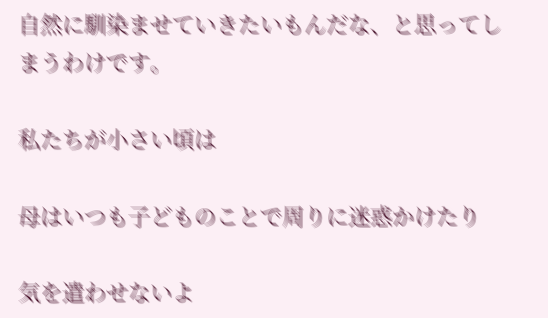自然に馴染ませていきたいもんだな、と思ってしまうわけです。

私たちが小さい頃は

母はいつも子どものことで周りに迷惑かけたり

気を遣わせないよ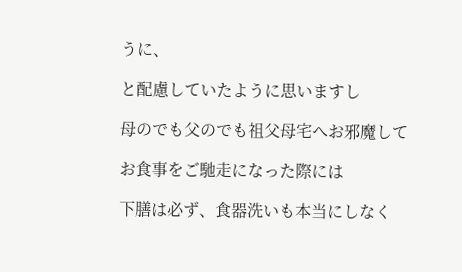うに、

と配慮していたように思いますし

母のでも父のでも祖父母宅へお邪魔して

お食事をご馳走になった際には

下膳は必ず、食器洗いも本当にしなく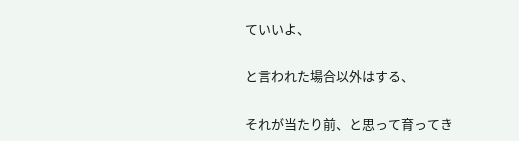ていいよ、

と言われた場合以外はする、

それが当たり前、と思って育ってき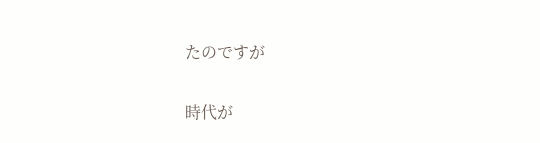たのですが

時代が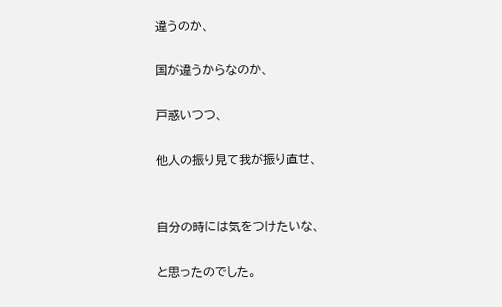違うのか、

国が違うからなのか、

戸惑いつつ、

他人の振り見て我が振り直せ、


自分の時には気をつけたいな、

と思ったのでした。